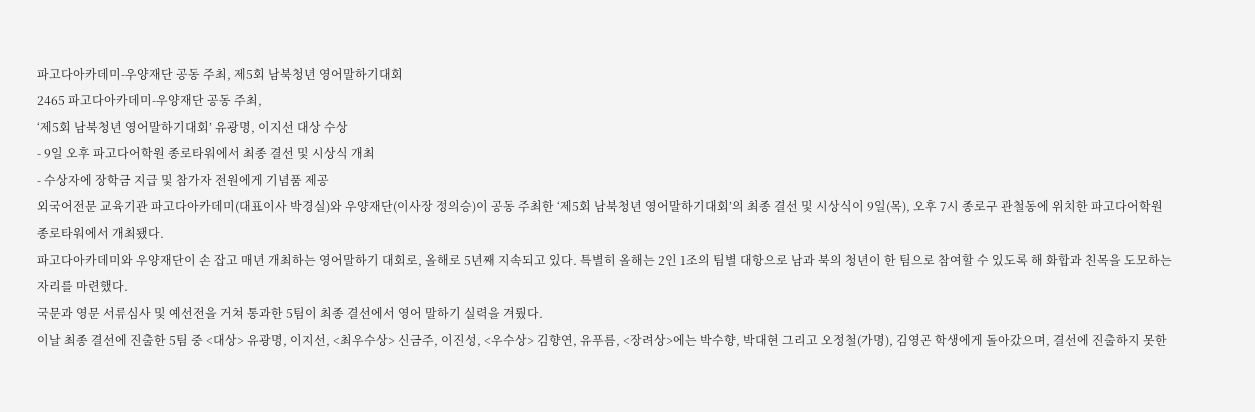파고다아카데미-우양재단 공동 주최, 제5회 남북청년 영어말하기대회
2465 파고다아카데미-우양재단 공동 주최,
‘제5회 남북청년 영어말하기대회’ 유광명, 이지선 대상 수상
- 9일 오후 파고다어학원 종로타워에서 최종 결선 및 시상식 개최
- 수상자에 장학금 지급 및 참가자 전원에게 기념품 제공
외국어전문 교육기관 파고다아카데미(대표이사 박경실)와 우양재단(이사장 정의승)이 공동 주최한 ‘제5회 남북청년 영어말하기대회’의 최종 결선 및 시상식이 9일(목), 오후 7시 종로구 관철동에 위치한 파고다어학원 종로타워에서 개최됐다.
파고다아카데미와 우양재단이 손 잡고 매년 개최하는 영어말하기 대회로, 올해로 5년째 지속되고 있다. 특별히 올해는 2인 1조의 팀별 대항으로 남과 북의 청년이 한 팀으로 참여할 수 있도록 해 화합과 친목을 도모하는 자리를 마련했다.
국문과 영문 서류심사 및 예선전을 거쳐 통과한 5팀이 최종 결선에서 영어 말하기 실력을 겨뤘다.
이날 최종 결선에 진출한 5팀 중 <대상> 유광명, 이지선, <최우수상> 신금주, 이진성, <우수상> 김향연, 유푸름, <장려상>에는 박수향, 박대현 그리고 오정철(가명), 김영곤 학생에게 돌아갔으며, 결선에 진출하지 못한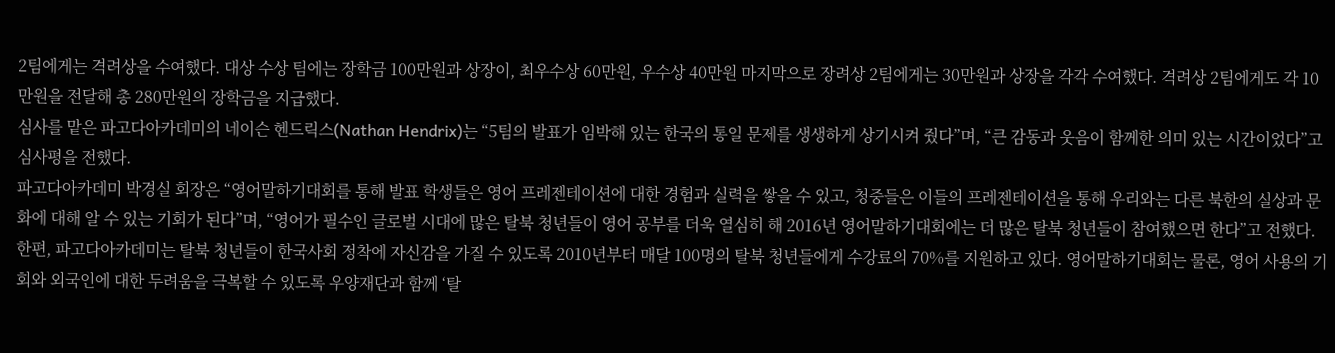2팀에게는 격려상을 수여했다. 대상 수상 팀에는 장학금 100만원과 상장이, 최우수상 60만원, 우수상 40만원 마지막으로 장려상 2팀에게는 30만원과 상장을 각각 수여했다. 격려상 2팀에게도 각 10만원을 전달해 총 280만원의 장학금을 지급했다.
심사를 맡은 파고다아카데미의 네이슨 헨드릭스(Nathan Hendrix)는 “5팀의 발표가 임박해 있는 한국의 통일 문제를 생생하게 상기시켜 줬다”며, “큰 감동과 웃음이 함께한 의미 있는 시간이었다”고 심사평을 전했다.
파고다아카데미 박경실 회장은 “영어말하기대회를 통해 발표 학생들은 영어 프레젠테이션에 대한 경험과 실력을 쌓을 수 있고, 청중들은 이들의 프레젠테이션을 통해 우리와는 다른 북한의 실상과 문화에 대해 알 수 있는 기회가 된다”며, “영어가 필수인 글로벌 시대에 많은 탈북 청년들이 영어 공부를 더욱 열심히 해 2016년 영어말하기대회에는 더 많은 탈북 청년들이 참여했으면 한다”고 전했다.
한편, 파고다아카데미는 탈북 청년들이 한국사회 정착에 자신감을 가질 수 있도록 2010년부터 매달 100명의 탈북 청년들에게 수강료의 70%를 지원하고 있다. 영어말하기대회는 물론, 영어 사용의 기회와 외국인에 대한 두려움을 극복할 수 있도록 우양재단과 함께 ‘탈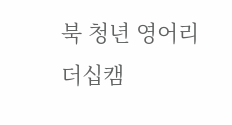북 청년 영어리더십캠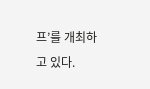프’를 개최하고 있다.